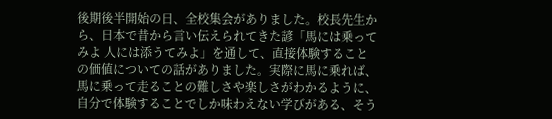後期後半開始の日、全校集会がありました。校長先生から、日本で昔から言い伝えられてきた諺「馬には乗ってみよ 人には添うてみよ」を通して、直接体験することの価値についての話がありました。実際に馬に乗れば、馬に乗って走ることの難しさや楽しさがわかるように、自分で体験することでしか味わえない学びがある、そう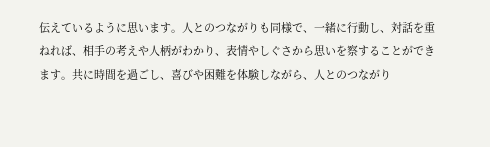伝えているように思います。人とのつながりも同様で、一緒に行動し、対話を重ねれば、相手の考えや人柄がわかり、表情やしぐさから思いを察することができます。共に時間を過ごし、喜びや困難を体験しながら、人とのつながり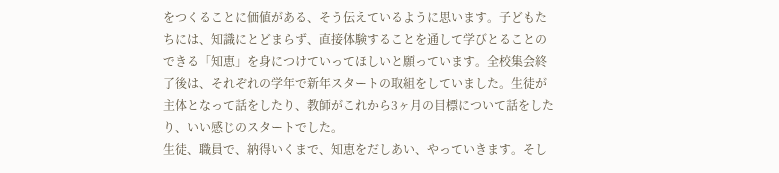をつくることに価値がある、そう伝えているように思います。子どもたちには、知識にとどまらず、直接体験することを通して学びとることのできる「知恵」を身につけていってほしいと願っています。全校集会終了後は、それぞれの学年で新年スタートの取組をしていました。生徒が主体となって話をしたり、教師がこれから3ヶ月の目標について話をしたり、いい感じのスタートでした。
生徒、職員で、納得いくまで、知恵をだしあい、やっていきます。そし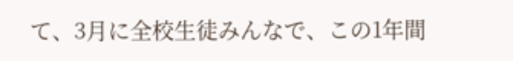て、3月に全校生徒みんなで、この1年間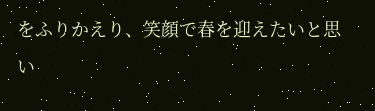をふりかえり、笑顔で春を迎えたいと思い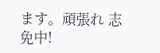ます。頑張れ 志免中!